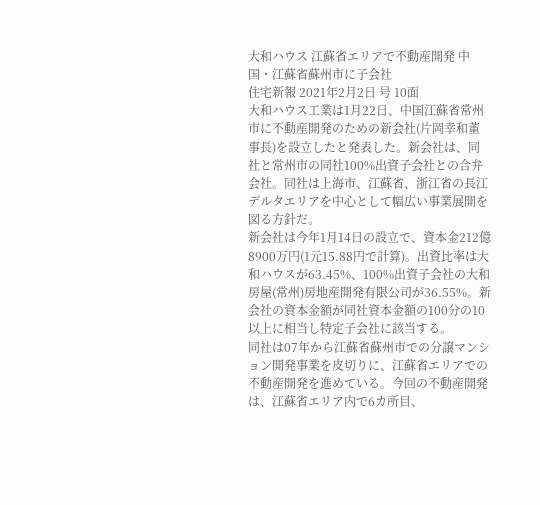大和ハウス 江蘇省エリアで不動産開発 中国・江蘇省蘇州市に子会社
住宅新報 2021年2月2日 号 10面
大和ハウス工業は1月22日、中国江蘇省常州市に不動産開発のための新会社(片岡幸和董事長)を設立したと発表した。新会社は、同社と常州市の同社100%出資子会社との合弁会社。同社は上海市、江蘇省、浙江省の長江デルタエリアを中心として幅広い事業展開を図る方針だ。
新会社は今年1月14日の設立で、資本金212億8900万円(1元15.88円で計算)。出資比率は大和ハウスが63.45%、100%出資子会社の大和房屋(常州)房地産開発有限公司が36.55%。新会社の資本金額が同社資本金額の100分の10 以上に相当し特定子会社に該当する。
同社は07年から江蘇省蘇州市での分譲マンション開発事業を皮切りに、江蘇省エリアでの不動産開発を進めている。今回の不動産開発は、江蘇省エリア内で6カ所目、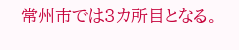常州市では3カ所目となる。